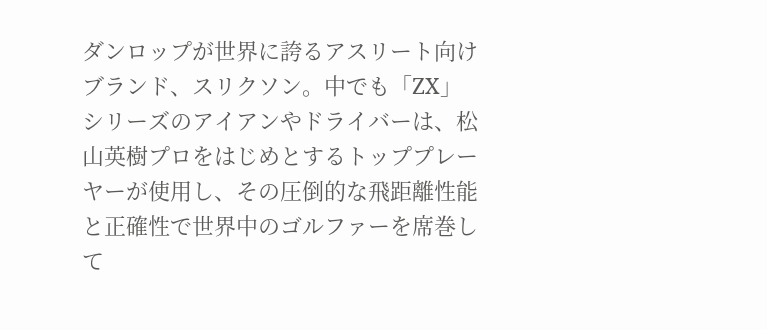ダンロップが世界に誇るアスリート向けブランド、スリクソン。中でも「ZX」シリーズのアイアンやドライバーは、松山英樹プロをはじめとするトッププレーヤーが使用し、その圧倒的な飛距離性能と正確性で世界中のゴルファーを席巻して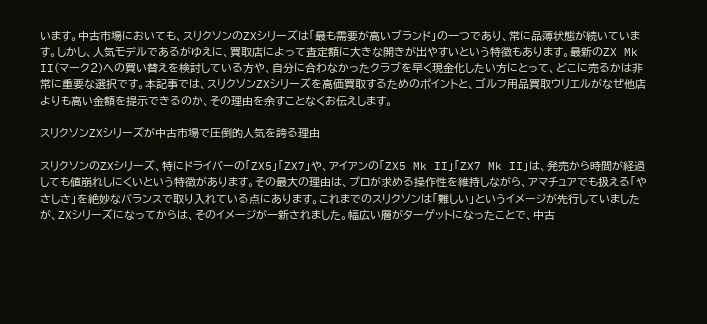います。中古市場においても、スリクソンのZXシリーズは「最も需要が高いブランド」の一つであり、常に品薄状態が続いています。しかし、人気モデルであるがゆえに、買取店によって査定額に大きな開きが出やすいという特徴もあります。最新のZX Mk II(マーク2)への買い替えを検討している方や、自分に合わなかったクラブを早く現金化したい方にとって、どこに売るかは非常に重要な選択です。本記事では、スリクソンZXシリーズを高価買取するためのポイントと、ゴルフ用品買取ウリエルがなぜ他店よりも高い金額を提示できるのか、その理由を余すことなくお伝えします。

スリクソンZXシリーズが中古市場で圧倒的人気を誇る理由

スリクソンのZXシリーズ、特にドライバーの「ZX5」「ZX7」や、アイアンの「ZX5 Mk II」「ZX7 Mk II」は、発売から時間が経過しても値崩れしにくいという特徴があります。その最大の理由は、プロが求める操作性を維持しながら、アマチュアでも扱える「やさしさ」を絶妙なバランスで取り入れている点にあります。これまでのスリクソンは「難しい」というイメージが先行していましたが、ZXシリーズになってからは、そのイメージが一新されました。幅広い層がターゲットになったことで、中古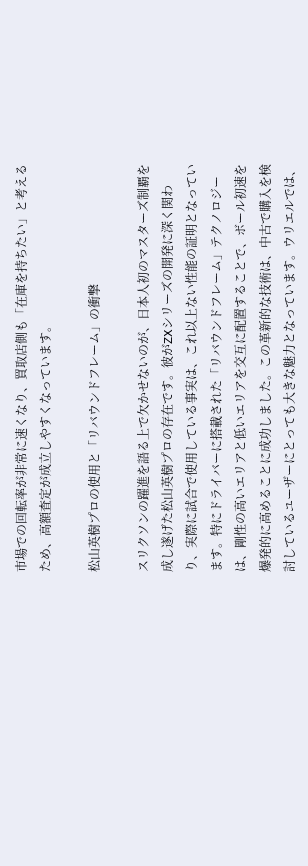市場での回転率が非常に速くなり、買取店側も「在庫を持ちたい」と考えるため、高額査定が成立しやすくなっています。

松山英樹プロの使用と「リバウンドフレーム」の衝撃

スリクソンの躍進を語る上で欠かせないのが、日本人初のマスターズ制覇を成し遂げた松山英樹プロの存在です。彼がZXシリーズの開発に深く関わり、実際に試合で使用している事実は、これ以上ない性能の証明となっています。特にドライバーに搭載された「リバウンドフレーム」テクノロジーは、剛性の高いエリアと低いエリアを交互に配置することで、ボール初速を爆発的に高めることに成功しました。この革新的な技術は、中古で購入を検討しているユーザーにとっても大きな魅力となっています。ウリエルでは、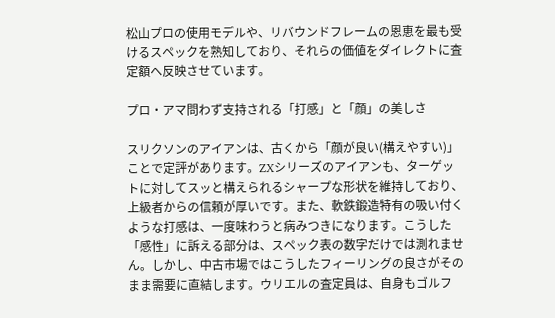松山プロの使用モデルや、リバウンドフレームの恩恵を最も受けるスペックを熟知しており、それらの価値をダイレクトに査定額へ反映させています。

プロ・アマ問わず支持される「打感」と「顔」の美しさ

スリクソンのアイアンは、古くから「顔が良い(構えやすい)」ことで定評があります。ZXシリーズのアイアンも、ターゲットに対してスッと構えられるシャープな形状を維持しており、上級者からの信頼が厚いです。また、軟鉄鍛造特有の吸い付くような打感は、一度味わうと病みつきになります。こうした「感性」に訴える部分は、スペック表の数字だけでは測れません。しかし、中古市場ではこうしたフィーリングの良さがそのまま需要に直結します。ウリエルの査定員は、自身もゴルフ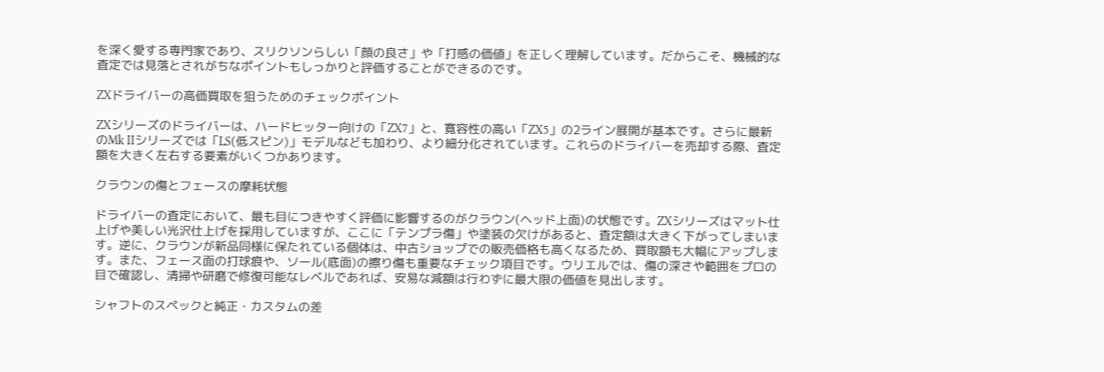を深く愛する専門家であり、スリクソンらしい「顔の良さ」や「打感の価値」を正しく理解しています。だからこそ、機械的な査定では見落とされがちなポイントもしっかりと評価することができるのです。

ZXドライバーの高価買取を狙うためのチェックポイント

ZXシリーズのドライバーは、ハードヒッター向けの「ZX7」と、寛容性の高い「ZX5」の2ライン展開が基本です。さらに最新のMk IIシリーズでは「LS(低スピン)」モデルなども加わり、より細分化されています。これらのドライバーを売却する際、査定額を大きく左右する要素がいくつかあります。

クラウンの傷とフェースの摩耗状態

ドライバーの査定において、最も目につきやすく評価に影響するのがクラウン(ヘッド上面)の状態です。ZXシリーズはマット仕上げや美しい光沢仕上げを採用していますが、ここに「テンプラ傷」や塗装の欠けがあると、査定額は大きく下がってしまいます。逆に、クラウンが新品同様に保たれている個体は、中古ショップでの販売価格も高くなるため、買取額も大幅にアップします。また、フェース面の打球痕や、ソール(底面)の擦り傷も重要なチェック項目です。ウリエルでは、傷の深さや範囲をプロの目で確認し、清掃や研磨で修復可能なレベルであれば、安易な減額は行わずに最大限の価値を見出します。

シャフトのスペックと純正・カスタムの差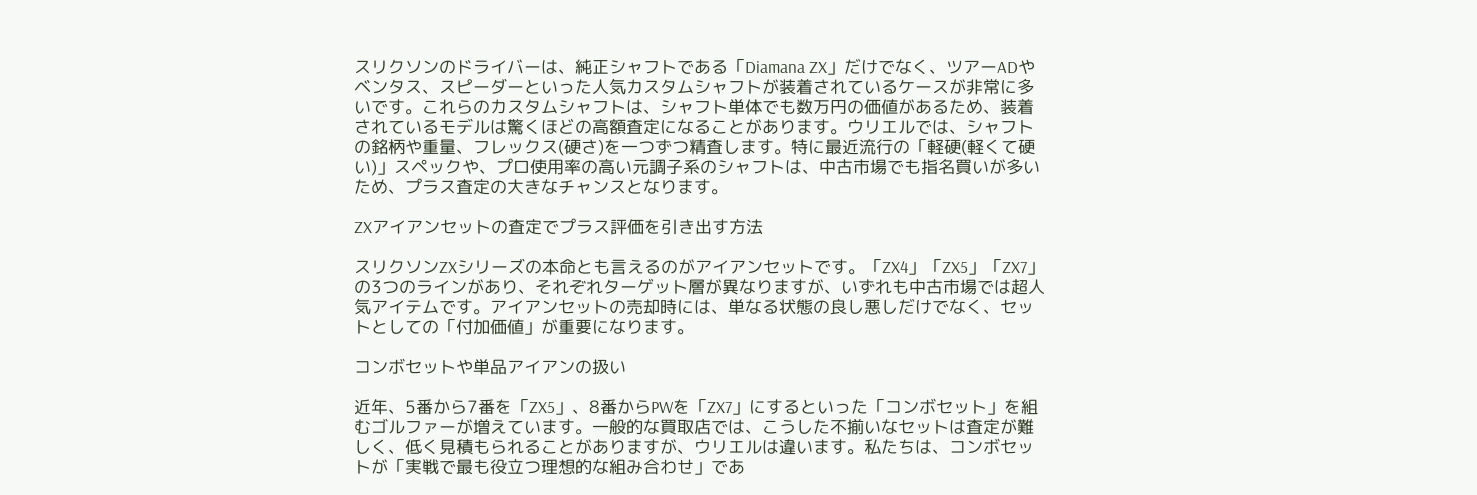スリクソンのドライバーは、純正シャフトである「Diamana ZX」だけでなく、ツアーADやベンタス、スピーダーといった人気カスタムシャフトが装着されているケースが非常に多いです。これらのカスタムシャフトは、シャフト単体でも数万円の価値があるため、装着されているモデルは驚くほどの高額査定になることがあります。ウリエルでは、シャフトの銘柄や重量、フレックス(硬さ)を一つずつ精査します。特に最近流行の「軽硬(軽くて硬い)」スペックや、プロ使用率の高い元調子系のシャフトは、中古市場でも指名買いが多いため、プラス査定の大きなチャンスとなります。

ZXアイアンセットの査定でプラス評価を引き出す方法

スリクソンZXシリーズの本命とも言えるのがアイアンセットです。「ZX4」「ZX5」「ZX7」の3つのラインがあり、それぞれターゲット層が異なりますが、いずれも中古市場では超人気アイテムです。アイアンセットの売却時には、単なる状態の良し悪しだけでなく、セットとしての「付加価値」が重要になります。

コンボセットや単品アイアンの扱い

近年、5番から7番を「ZX5」、8番からPWを「ZX7」にするといった「コンボセット」を組むゴルファーが増えています。一般的な買取店では、こうした不揃いなセットは査定が難しく、低く見積もられることがありますが、ウリエルは違います。私たちは、コンボセットが「実戦で最も役立つ理想的な組み合わせ」であ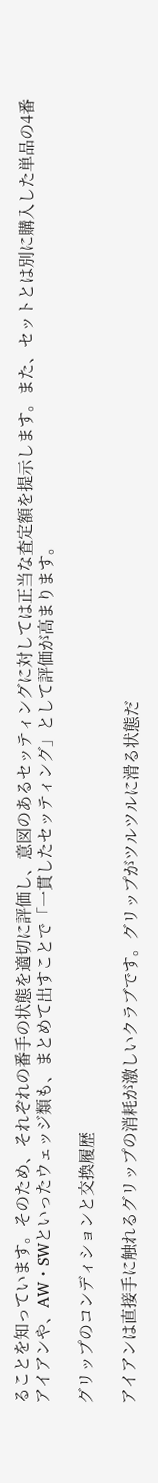ることを知っています。そのため、それぞれの番手の状態を適切に評価し、意図のあるセッティングに対しては正当な査定額を提示します。また、セットとは別に購入した単品の4番アイアンや、AW・SWといったウェッジ類も、まとめて出すことで「一貫したセッティング」として評価が高まります。

グリップのコンディションと交換履歴

アイアンは直接手に触れるグリップの消耗が激しいクラブです。グリップがツルツルに滑る状態だ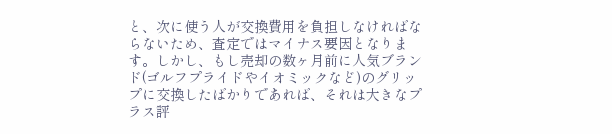と、次に使う人が交換費用を負担しなければならないため、査定ではマイナス要因となります。しかし、もし売却の数ヶ月前に人気ブランド(ゴルフプライドやイオミックなど)のグリップに交換したばかりであれば、それは大きなプラス評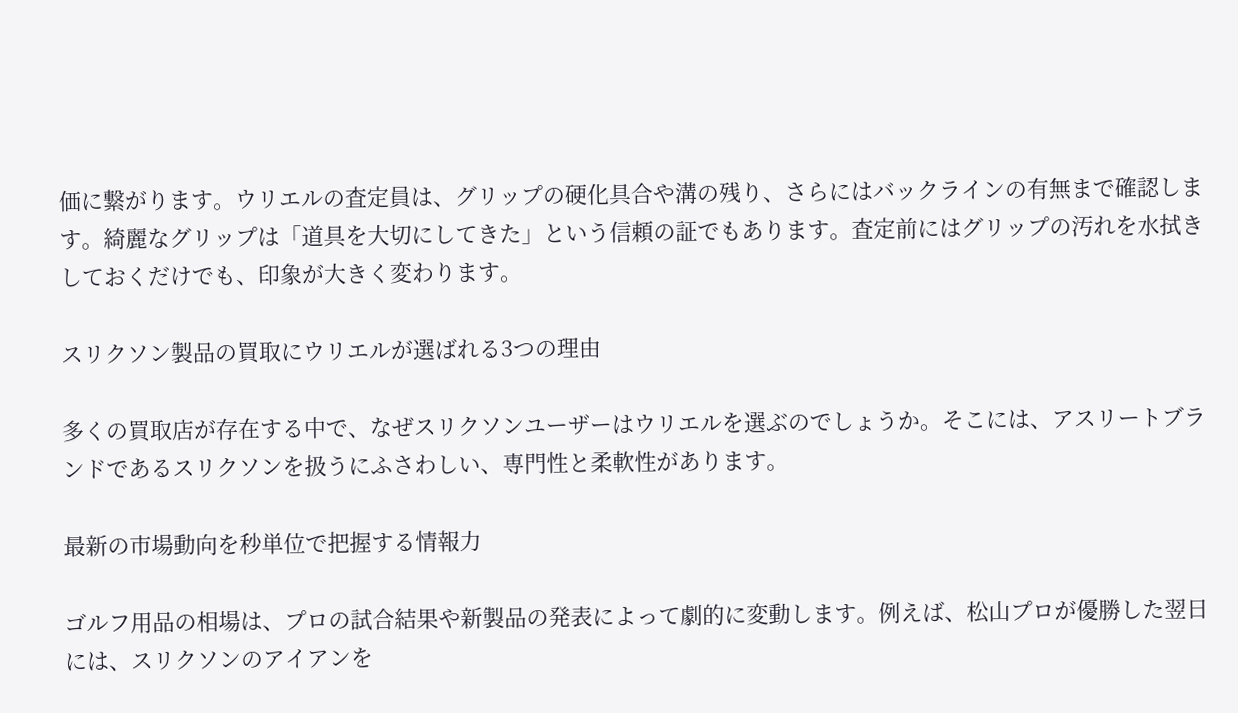価に繋がります。ウリエルの査定員は、グリップの硬化具合や溝の残り、さらにはバックラインの有無まで確認します。綺麗なグリップは「道具を大切にしてきた」という信頼の証でもあります。査定前にはグリップの汚れを水拭きしておくだけでも、印象が大きく変わります。

スリクソン製品の買取にウリエルが選ばれる3つの理由

多くの買取店が存在する中で、なぜスリクソンユーザーはウリエルを選ぶのでしょうか。そこには、アスリートブランドであるスリクソンを扱うにふさわしい、専門性と柔軟性があります。

最新の市場動向を秒単位で把握する情報力

ゴルフ用品の相場は、プロの試合結果や新製品の発表によって劇的に変動します。例えば、松山プロが優勝した翌日には、スリクソンのアイアンを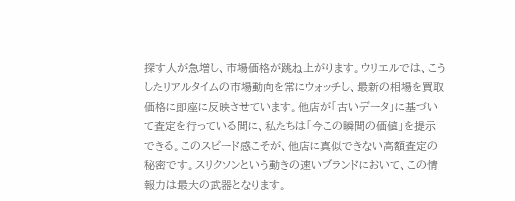探す人が急増し、市場価格が跳ね上がります。ウリエルでは、こうしたリアルタイムの市場動向を常にウォッチし、最新の相場を買取価格に即座に反映させています。他店が「古いデータ」に基づいて査定を行っている間に、私たちは「今この瞬間の価値」を提示できる。このスピード感こそが、他店に真似できない高額査定の秘密です。スリクソンという動きの速いブランドにおいて、この情報力は最大の武器となります。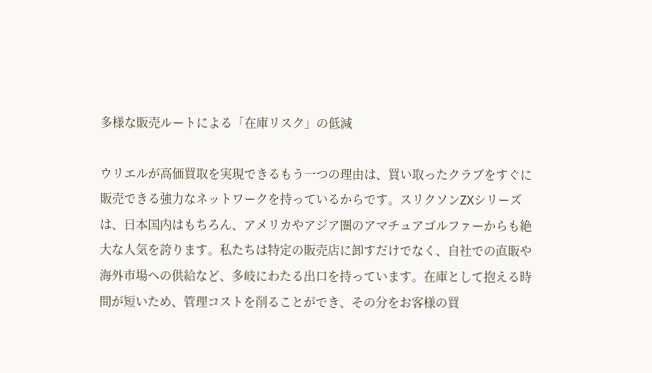多様な販売ルートによる「在庫リスク」の低減

ウリエルが高価買取を実現できるもう一つの理由は、買い取ったクラブをすぐに販売できる強力なネットワークを持っているからです。スリクソンZXシリーズは、日本国内はもちろん、アメリカやアジア圏のアマチュアゴルファーからも絶大な人気を誇ります。私たちは特定の販売店に卸すだけでなく、自社での直販や海外市場への供給など、多岐にわたる出口を持っています。在庫として抱える時間が短いため、管理コストを削ることができ、その分をお客様の買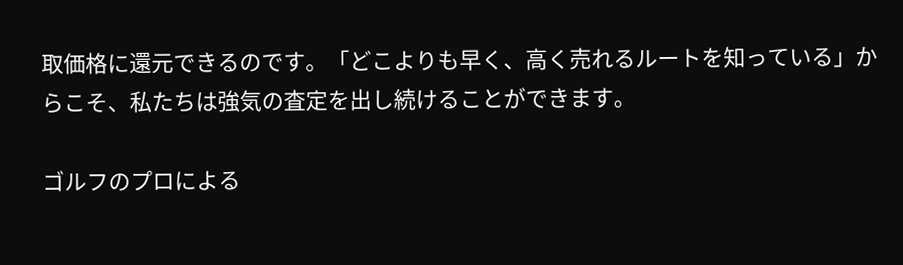取価格に還元できるのです。「どこよりも早く、高く売れるルートを知っている」からこそ、私たちは強気の査定を出し続けることができます。

ゴルフのプロによる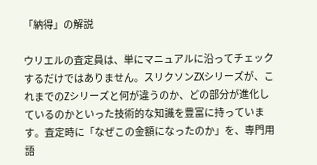「納得」の解説

ウリエルの査定員は、単にマニュアルに沿ってチェックするだけではありません。スリクソンZXシリーズが、これまでのZシリーズと何が違うのか、どの部分が進化しているのかといった技術的な知識を豊富に持っています。査定時に「なぜこの金額になったのか」を、専門用語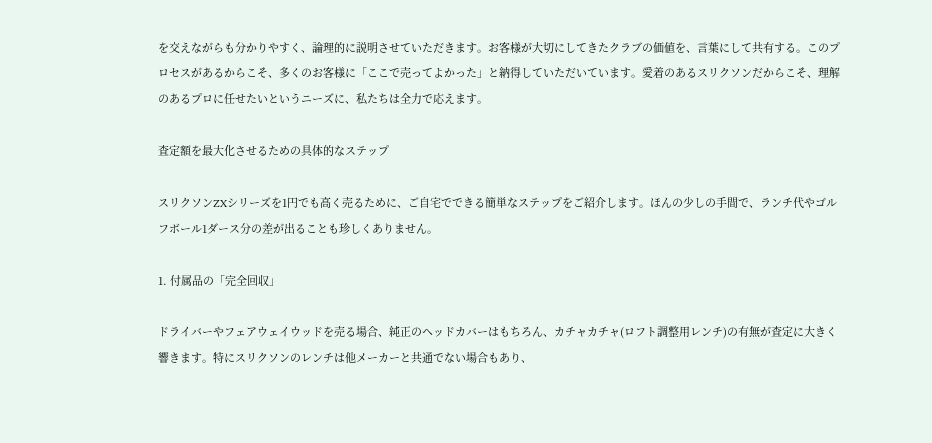を交えながらも分かりやすく、論理的に説明させていただきます。お客様が大切にしてきたクラブの価値を、言葉にして共有する。このプロセスがあるからこそ、多くのお客様に「ここで売ってよかった」と納得していただいています。愛着のあるスリクソンだからこそ、理解のあるプロに任せたいというニーズに、私たちは全力で応えます。

査定額を最大化させるための具体的なステップ

スリクソンZXシリーズを1円でも高く売るために、ご自宅でできる簡単なステップをご紹介します。ほんの少しの手間で、ランチ代やゴルフボール1ダース分の差が出ることも珍しくありません。

1. 付属品の「完全回収」

ドライバーやフェアウェイウッドを売る場合、純正のヘッドカバーはもちろん、カチャカチャ(ロフト調整用レンチ)の有無が査定に大きく響きます。特にスリクソンのレンチは他メーカーと共通でない場合もあり、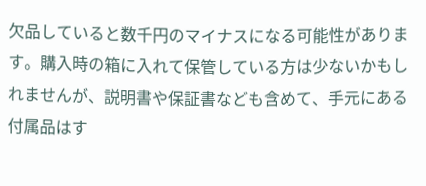欠品していると数千円のマイナスになる可能性があります。購入時の箱に入れて保管している方は少ないかもしれませんが、説明書や保証書なども含めて、手元にある付属品はす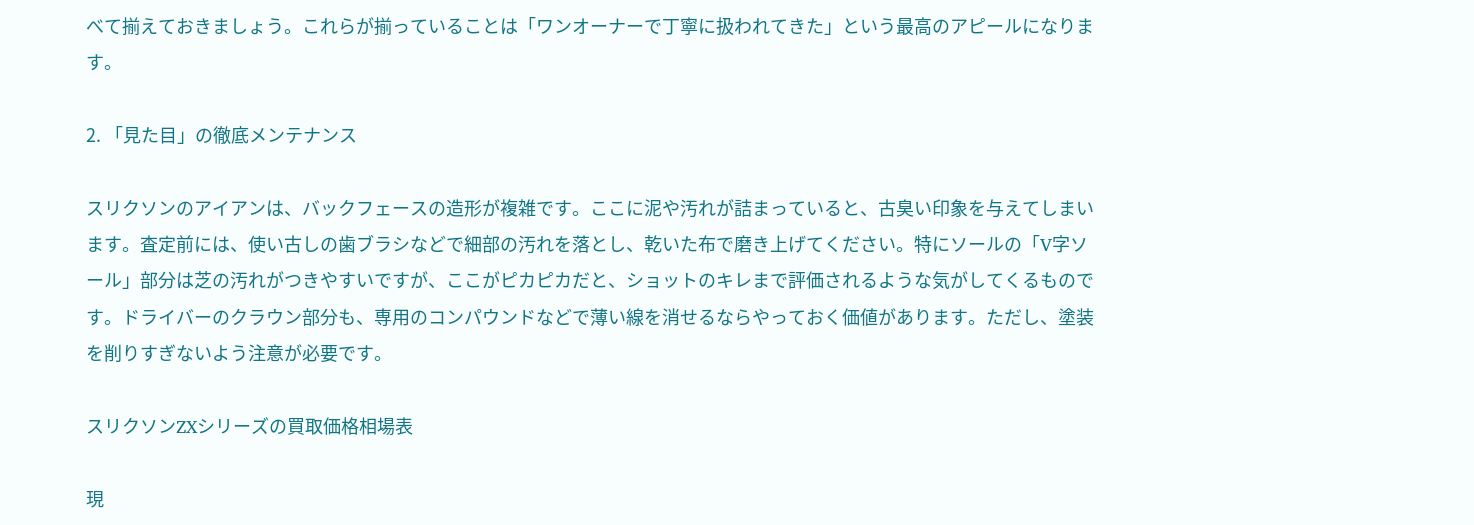べて揃えておきましょう。これらが揃っていることは「ワンオーナーで丁寧に扱われてきた」という最高のアピールになります。

2. 「見た目」の徹底メンテナンス

スリクソンのアイアンは、バックフェースの造形が複雑です。ここに泥や汚れが詰まっていると、古臭い印象を与えてしまいます。査定前には、使い古しの歯ブラシなどで細部の汚れを落とし、乾いた布で磨き上げてください。特にソールの「V字ソール」部分は芝の汚れがつきやすいですが、ここがピカピカだと、ショットのキレまで評価されるような気がしてくるものです。ドライバーのクラウン部分も、専用のコンパウンドなどで薄い線を消せるならやっておく価値があります。ただし、塗装を削りすぎないよう注意が必要です。

スリクソンZXシリーズの買取価格相場表

現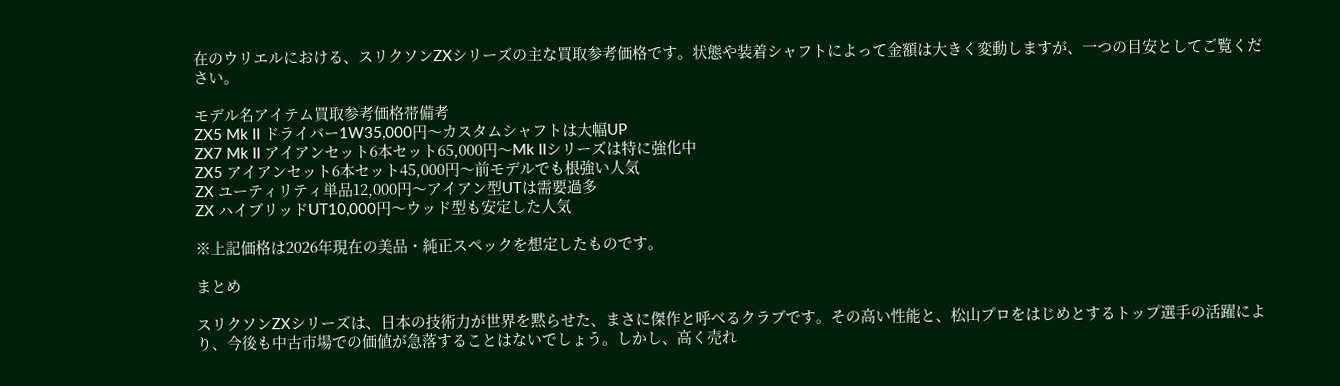在のウリエルにおける、スリクソンZXシリーズの主な買取参考価格です。状態や装着シャフトによって金額は大きく変動しますが、一つの目安としてご覧ください。

モデル名アイテム買取参考価格帯備考
ZX5 Mk II ドライバー1W35,000円〜カスタムシャフトは大幅UP
ZX7 Mk II アイアンセット6本セット65,000円〜Mk IIシリーズは特に強化中
ZX5 アイアンセット6本セット45,000円〜前モデルでも根強い人気
ZX ユーティリティ単品12,000円〜アイアン型UTは需要過多
ZX ハイブリッドUT10,000円〜ウッド型も安定した人気

※上記価格は2026年現在の美品・純正スペックを想定したものです。

まとめ

スリクソンZXシリーズは、日本の技術力が世界を黙らせた、まさに傑作と呼べるクラブです。その高い性能と、松山プロをはじめとするトップ選手の活躍により、今後も中古市場での価値が急落することはないでしょう。しかし、高く売れ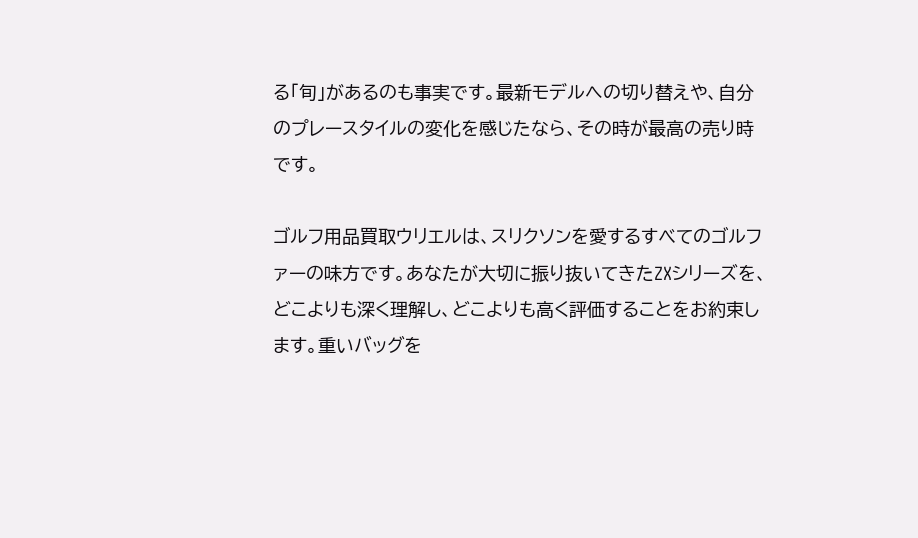る「旬」があるのも事実です。最新モデルへの切り替えや、自分のプレースタイルの変化を感じたなら、その時が最高の売り時です。

ゴルフ用品買取ウリエルは、スリクソンを愛するすべてのゴルファーの味方です。あなたが大切に振り抜いてきたZXシリーズを、どこよりも深く理解し、どこよりも高く評価することをお約束します。重いバッグを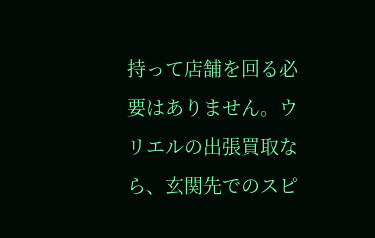持って店舗を回る必要はありません。ウリエルの出張買取なら、玄関先でのスピ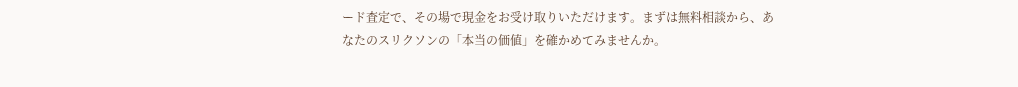ード査定で、その場で現金をお受け取りいただけます。まずは無料相談から、あなたのスリクソンの「本当の価値」を確かめてみませんか。